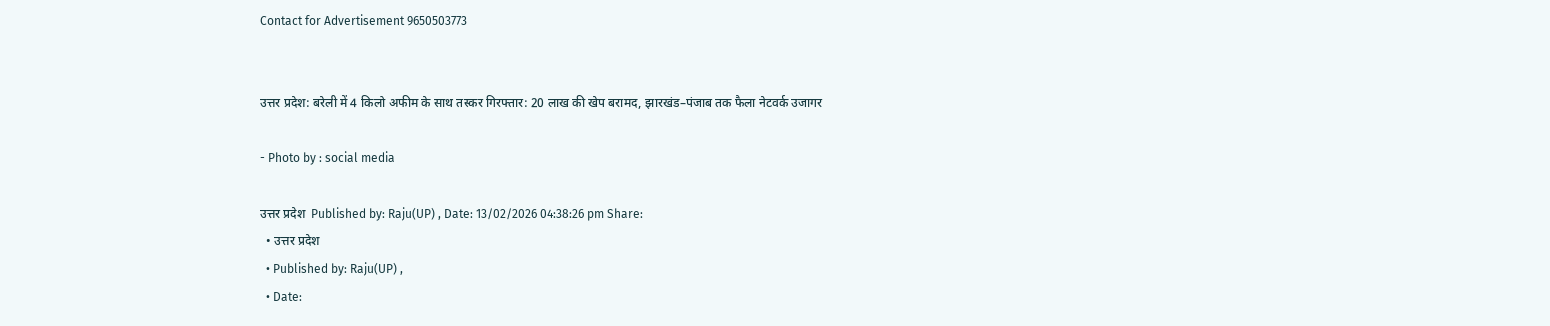Contact for Advertisement 9650503773


उत्तर प्रदेश: बरेली में 4 किलो अफीम के साथ तस्कर गिरफ्तार: 20 लाख की खेप बरामद, झारखंड–पंजाब तक फैला नेटवर्क उजागर

- Photo by : social media

उत्तर प्रदेश  Published by: Raju(UP) , Date: 13/02/2026 04:38:26 pm Share:
  • उत्तर प्रदेश
  • Published by: Raju(UP) ,
  • Date: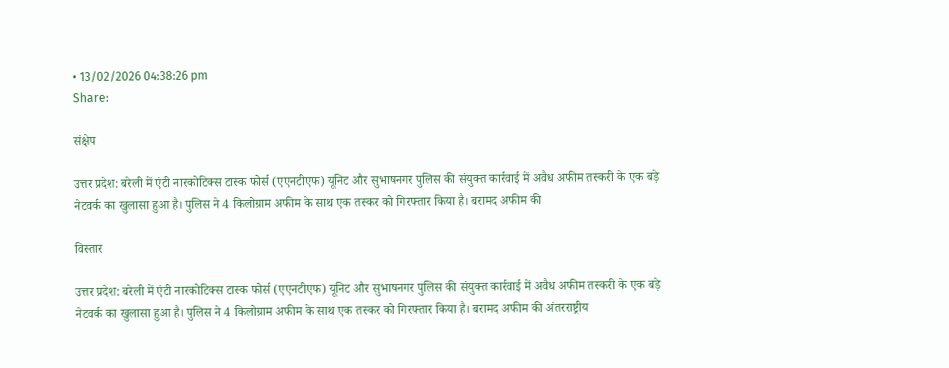• 13/02/2026 04:38:26 pm
Share:

संक्षेप

उत्तर प्रदेश: बरेली में एंटी नारकोटिक्स टास्क फोर्स (एएनटीएफ) यूनिट और सुभाषनगर पुलिस की संयुक्त कार्रवाई में अवैध अफीम तस्करी के एक बड़े नेटवर्क का खुलासा हुआ है। पुलिस ने 4 किलोग्राम अफीम के साथ एक तस्कर को गिरफ्तार किया है। बरामद अफीम की

विस्तार

उत्तर प्रदेश: बरेली में एंटी नारकोटिक्स टास्क फोर्स (एएनटीएफ) यूनिट और सुभाषनगर पुलिस की संयुक्त कार्रवाई में अवैध अफीम तस्करी के एक बड़े नेटवर्क का खुलासा हुआ है। पुलिस ने 4 किलोग्राम अफीम के साथ एक तस्कर को गिरफ्तार किया है। बरामद अफीम की अंतरराष्ट्रीय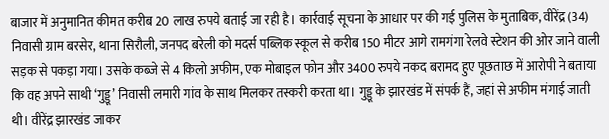बाजार में अनुमानित कीमत करीब 20 लाख रुपये बताई जा रही है। कार्रवाई सूचना के आधार पर की गई पुलिस के मुताबिक, वीरेंद्र (34) निवासी ग्राम बरसेर, थाना सिरौली, जनपद बरेली को मदर्स पब्लिक स्कूल से करीब 150 मीटर आगे रामगंगा रेलवे स्टेशन की ओर जाने वाली सड़क से पकड़ा गया। उसके कब्जे से 4 किलो अफीम, एक मोबाइल फोन और 3400 रुपये नकद बरामद हुए पूछताछ में आरोपी ने बताया कि वह अपने साथी ‘गुड्डू’ निवासी लमारी गांव के साथ मिलकर तस्करी करता था। गुड्डू के झारखंड में संपर्क हैं, जहां से अफीम मंगाई जाती थी। वीरेंद्र झारखंड जाकर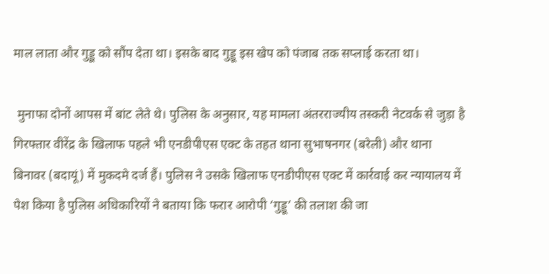माल लाता और गुड्डू को सौंप देता था। इसके बाद गुड्डू इस खेप को पंजाब तक सप्लाई करता था।

 मुनाफा दोनों आपस में बांट लेते थे। पुलिस के अनुसार, यह मामला अंतरराज्यीय तस्करी नेटवर्क से जुड़ा है गिरफ्तार वीरेंद्र के खिलाफ पहले भी एनडीपीएस एक्ट के तहत थाना सुभाषनगर (बरेली) और थाना बिनावर (बदायूं) में मुकदमे दर्ज हैं। पुलिस ने उसके खिलाफ एनडीपीएस एक्ट में कार्रवाई कर न्यायालय में पेश किया है पुलिस अधिकारियों ने बताया कि फरार आरोपी ‘गुड्डू’ की तलाश की जा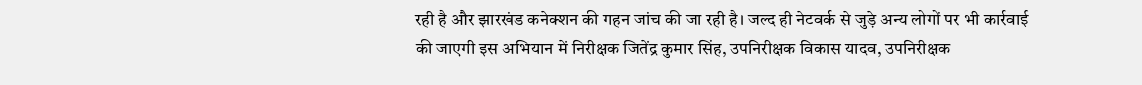रही है और झारखंड कनेक्शन की गहन जांच की जा रही है। जल्द ही नेटवर्क से जुड़े अन्य लोगों पर भी कार्रवाई की जाएगी इस अभियान में निरीक्षक जितेंद्र कुमार सिंह, उपनिरीक्षक विकास यादव, उपनिरीक्षक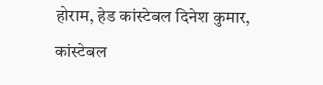होराम, हेड कांस्टेबल दिनेश कुमार, कांस्टेबल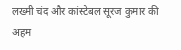लख्मी चंद और कांस्टेबल सूरज कुमार की अहम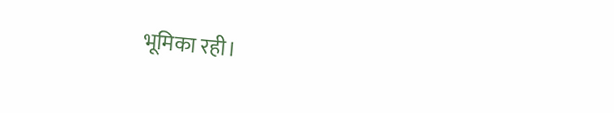भूमिका रही।